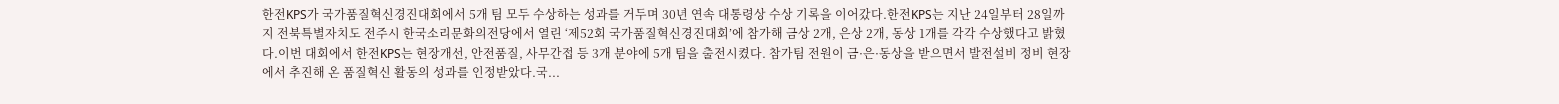한전KPS가 국가품질혁신경진대회에서 5개 팀 모두 수상하는 성과를 거두며 30년 연속 대통령상 수상 기록을 이어갔다.한전KPS는 지난 24일부터 28일까지 전북특별자치도 전주시 한국소리문화의전당에서 열린 ‘제52회 국가품질혁신경진대회’에 참가해 금상 2개, 은상 2개, 동상 1개를 각각 수상했다고 밝혔다.이번 대회에서 한전KPS는 현장개선, 안전품질, 사무간접 등 3개 분야에 5개 팀을 출전시켰다. 참가팀 전원이 금·은·동상을 받으면서 발전설비 정비 현장에서 추진해 온 품질혁신 활동의 성과를 인정받았다.국...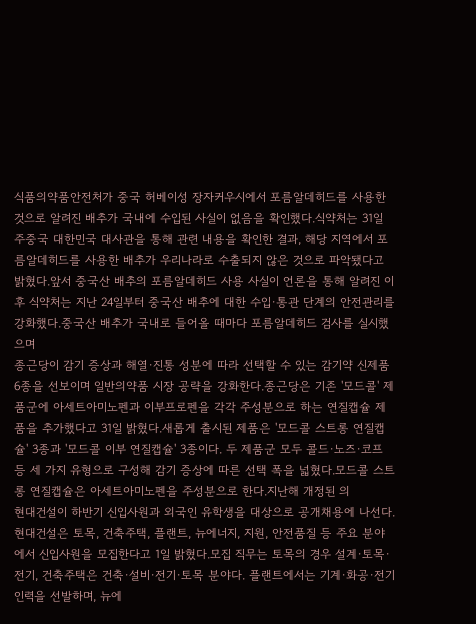식품의약품안전처가 중국 허베이성 장자커우시에서 포름알데히드를 사용한 것으로 알려진 배추가 국내에 수입된 사실이 없음을 확인했다.식약처는 31일 주중국 대한민국 대사관을 통해 관련 내용을 확인한 결과, 해당 지역에서 포름알데히드를 사용한 배추가 우리나라로 수출되지 않은 것으로 파악됐다고 밝혔다.앞서 중국산 배추의 포름알데히드 사용 사실이 언론을 통해 알려진 이후 식약처는 지난 24일부터 중국산 배추에 대한 수입·통관 단계의 안전관리를 강화했다.중국산 배추가 국내로 들어올 때마다 포름알데히드 검사를 실시했으며
종근당이 감기 증상과 해열·진통 성분에 따라 선택할 수 있는 감기약 신제품 6종을 선보이며 일반의약품 시장 공략을 강화한다.종근당은 기존 '모드콜' 제품군에 아세트아미노펜과 이부프로펜을 각각 주성분으로 하는 연질캡슐 제품을 추가했다고 31일 밝혔다.새롭게 출시된 제품은 '모드콜 스트롱 연질캡슐' 3종과 '모드콜 이부 연질캡슐' 3종이다. 두 제품군 모두 콜드·노즈·코프 등 세 가지 유형으로 구성해 감기 증상에 따른 선택 폭을 넓혔다.모드콜 스트롱 연질캡슐은 아세트아미노펜을 주성분으로 한다.지난해 개정된 의
현대건설이 하반기 신입사원과 외국인 유학생을 대상으로 공개채용에 나선다.현대건설은 토목, 건축주택, 플랜트, 뉴에너지, 지원, 안전품질 등 주요 분야에서 신입사원을 모집한다고 1일 밝혔다.모집 직무는 토목의 경우 설계·토목·전기, 건축주택은 건축·설비·전기·토목 분야다. 플랜트에서는 기계·화공·전기 인력을 선발하며, 뉴에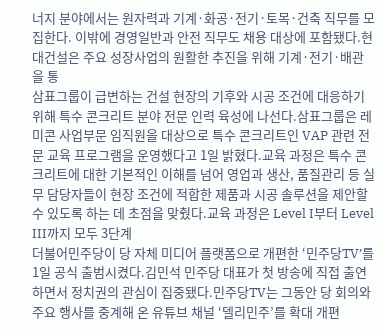너지 분야에서는 원자력과 기계·화공·전기·토목·건축 직무를 모집한다. 이밖에 경영일반과 안전 직무도 채용 대상에 포함됐다.현대건설은 주요 성장사업의 원활한 추진을 위해 기계·전기·배관을 통
삼표그룹이 급변하는 건설 현장의 기후와 시공 조건에 대응하기 위해 특수 콘크리트 분야 전문 인력 육성에 나선다.삼표그룹은 레미콘 사업부문 임직원을 대상으로 특수 콘크리트인 VAP 관련 전문 교육 프로그램을 운영했다고 1일 밝혔다.교육 과정은 특수 콘크리트에 대한 기본적인 이해를 넘어 영업과 생산, 품질관리 등 실무 담당자들이 현장 조건에 적합한 제품과 시공 솔루션을 제안할 수 있도록 하는 데 초점을 맞췄다.교육 과정은 Level I부터 Level III까지 모두 3단계
더불어민주당이 당 자체 미디어 플랫폼으로 개편한 ‘민주당TV’를 1일 공식 출범시켰다.김민석 민주당 대표가 첫 방송에 직접 출연하면서 정치권의 관심이 집중됐다.민주당TV는 그동안 당 회의와 주요 행사를 중계해 온 유튜브 채널 ‘델리민주’를 확대 개편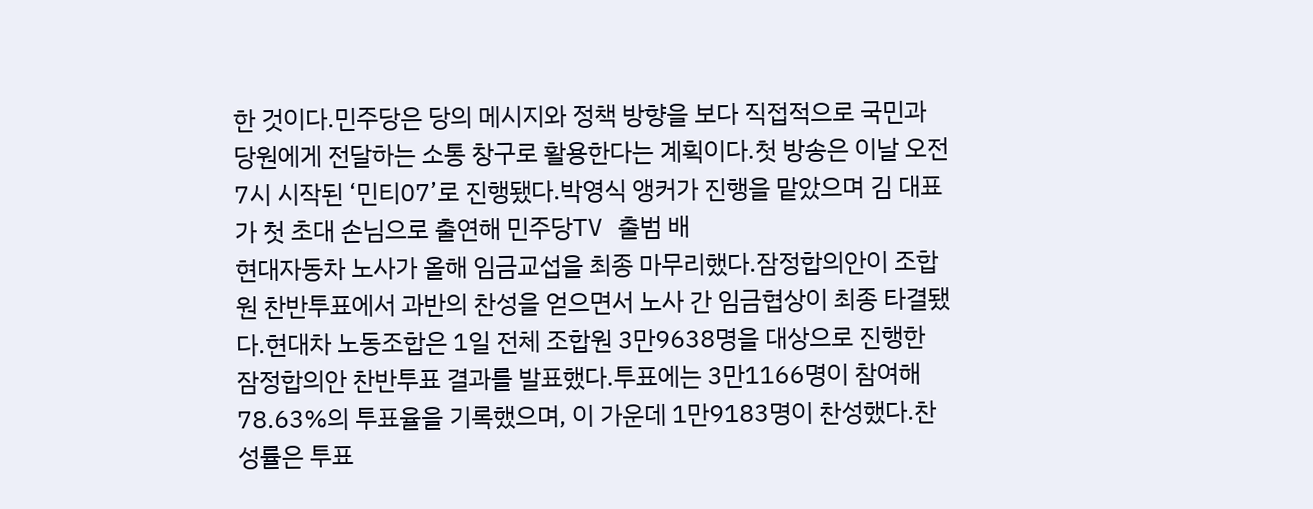한 것이다.민주당은 당의 메시지와 정책 방향을 보다 직접적으로 국민과 당원에게 전달하는 소통 창구로 활용한다는 계획이다.첫 방송은 이날 오전 7시 시작된 ‘민티07’로 진행됐다.박영식 앵커가 진행을 맡았으며 김 대표가 첫 초대 손님으로 출연해 민주당TV 출범 배
현대자동차 노사가 올해 임금교섭을 최종 마무리했다.잠정합의안이 조합원 찬반투표에서 과반의 찬성을 얻으면서 노사 간 임금협상이 최종 타결됐다.현대차 노동조합은 1일 전체 조합원 3만9638명을 대상으로 진행한 잠정합의안 찬반투표 결과를 발표했다.투표에는 3만1166명이 참여해 78.63%의 투표율을 기록했으며, 이 가운데 1만9183명이 찬성했다.찬성률은 투표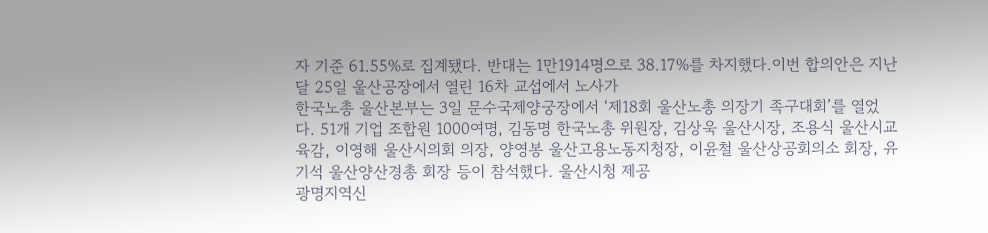자 기준 61.55%로 집계됐다. 반대는 1만1914명으로 38.17%를 차지했다.이번 합의안은 지난달 25일 울산공장에서 열린 16차 교섭에서 노사가
한국노총 울산본부는 3일 문수국제양궁장에서 ‘제18회 울산노총 의장기 족구대회’를 열었다. 51개 기업 조합원 1000여명, 김동명 한국노총 위원장, 김상욱 울산시장, 조용식 울산시교육감, 이영해 울산시의회 의장, 양영봉 울산고용노동지청장, 이윤철 울산상공회의소 회장, 유기석 울산양산경총 회장 등이 참석했다. 울산시청 제공
광명지역신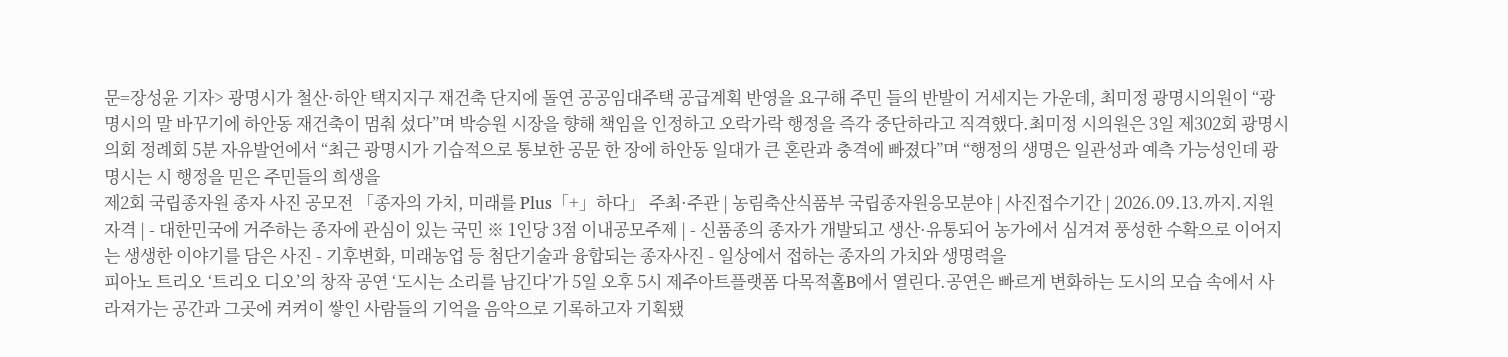문=장성윤 기자> 광명시가 철산·하안 택지지구 재건축 단지에 돌연 공공임대주택 공급계획 반영을 요구해 주민 들의 반발이 거세지는 가운데, 최미정 광명시의원이 “광명시의 말 바꾸기에 하안동 재건축이 멈춰 섰다”며 박승원 시장을 향해 책임을 인정하고 오락가락 행정을 즉각 중단하라고 직격했다.최미정 시의원은 3일 제302회 광명시의회 정례회 5분 자유발언에서 “최근 광명시가 기습적으로 통보한 공문 한 장에 하안동 일대가 큰 혼란과 충격에 빠졌다”며 “행정의 생명은 일관성과 예측 가능성인데 광명시는 시 행정을 믿은 주민들의 희생을
제2회 국립종자원 종자 사진 공모전 「종자의 가치, 미래를 Plus「+」하다」 주최·주관 | 농림축산식품부 국립종자원응모분야 | 사진접수기간 | 2026.09.13.까지.지원자격 | - 대한민국에 거주하는 종자에 관심이 있는 국민 ※ 1인당 3점 이내공모주제 | - 신품종의 종자가 개발되고 생산·유통되어 농가에서 심겨져 풍성한 수확으로 이어지는 생생한 이야기를 담은 사진 - 기후변화, 미래농업 등 첨단기술과 융합되는 종자사진 - 일상에서 접하는 종자의 가치와 생명력을
피아노 트리오 ‘트리오 디오’의 창작 공연 ‘도시는 소리를 남긴다’가 5일 오후 5시 제주아트플랫폼 다목적홀B에서 열린다.공연은 빠르게 변화하는 도시의 모습 속에서 사라져가는 공간과 그곳에 켜켜이 쌓인 사람들의 기억을 음악으로 기록하고자 기획됐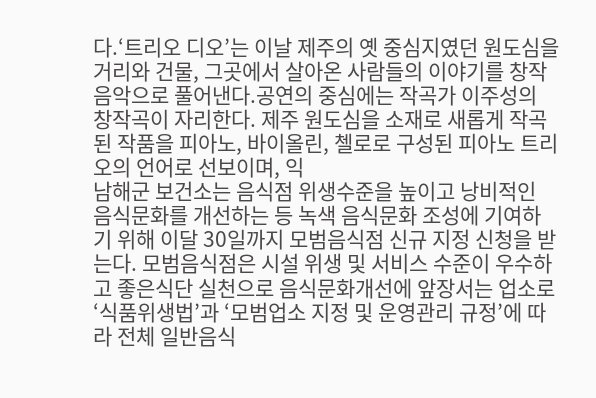다.‘트리오 디오’는 이날 제주의 옛 중심지였던 원도심을 거리와 건물, 그곳에서 살아온 사람들의 이야기를 창작 음악으로 풀어낸다.공연의 중심에는 작곡가 이주성의 창작곡이 자리한다. 제주 원도심을 소재로 새롭게 작곡된 작품을 피아노, 바이올린, 첼로로 구성된 피아노 트리오의 언어로 선보이며, 익
남해군 보건소는 음식점 위생수준을 높이고 낭비적인 음식문화를 개선하는 등 녹색 음식문화 조성에 기여하기 위해 이달 30일까지 모범음식점 신규 지정 신청을 받는다. 모범음식점은 시설 위생 및 서비스 수준이 우수하고 좋은식단 실천으로 음식문화개선에 앞장서는 업소로 ‘식품위생법’과 ‘모범업소 지정 및 운영관리 규정’에 따라 전체 일반음식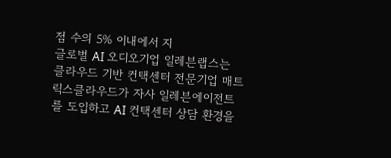점 수의 5% 이내에서 지
글로벌 AI 오디오기업 일레븐랩스는 클라우드 기반 컨택센터 전문기업 매트릭스클라우드가 자사 일레븐에이전트를 도입하고 AI 컨택센터 상담 환경을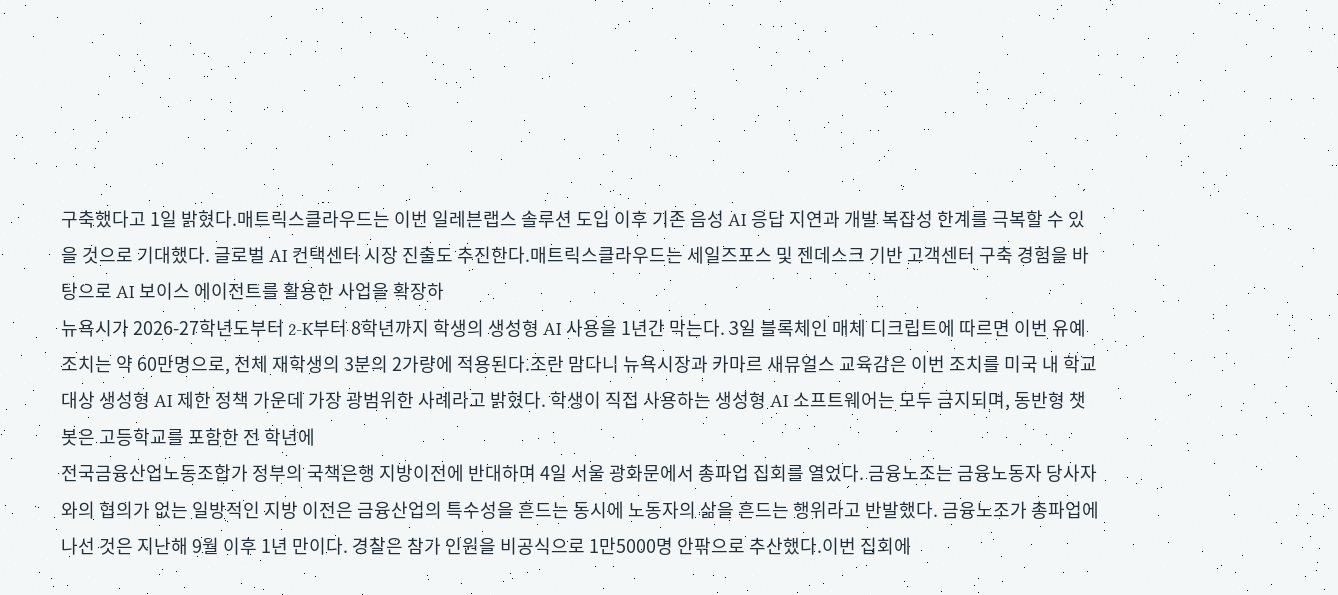구축했다고 1일 밝혔다.매트릭스클라우드는 이번 일레븐랩스 솔루션 도입 이후 기존 음성 AI 응답 지연과 개발 복잡성 한계를 극복할 수 있을 것으로 기대했다. 글로벌 AI 컨택센터 시장 진출도 추진한다.매트릭스클라우드는 세일즈포스 및 젠데스크 기반 고객센터 구축 경험을 바탕으로 AI 보이스 에이전트를 활용한 사업을 확장하
뉴욕시가 2026-27학년도부터 2-K부터 8학년까지 학생의 생성형 AI 사용을 1년간 막는다. 3일 블록체인 매체 디크립트에 따르면 이번 유예 조치는 약 60만명으로, 전체 재학생의 3분의 2가량에 적용된다.조란 맘다니 뉴욕시장과 카마르 새뮤얼스 교육감은 이번 조치를 미국 내 학교 대상 생성형 AI 제한 정책 가운데 가장 광범위한 사례라고 밝혔다. 학생이 직접 사용하는 생성형 AI 소프트웨어는 모두 금지되며, 동반형 챗봇은 고등학교를 포함한 전 학년에
전국금융산업노동조합가 정부의 국책은행 지방이전에 반대하며 4일 서울 광화문에서 총파업 집회를 열었다. 금융노조는 금융노동자 당사자와의 협의가 없는 일방적인 지방 이전은 금융산업의 특수성을 흔드는 동시에 노동자의 삶을 흔드는 행위라고 반발했다. 금융노조가 총파업에 나선 것은 지난해 9월 이후 1년 만이다. 경찰은 참가 인원을 비공식으로 1만5000명 안팎으로 추산했다.이번 집회에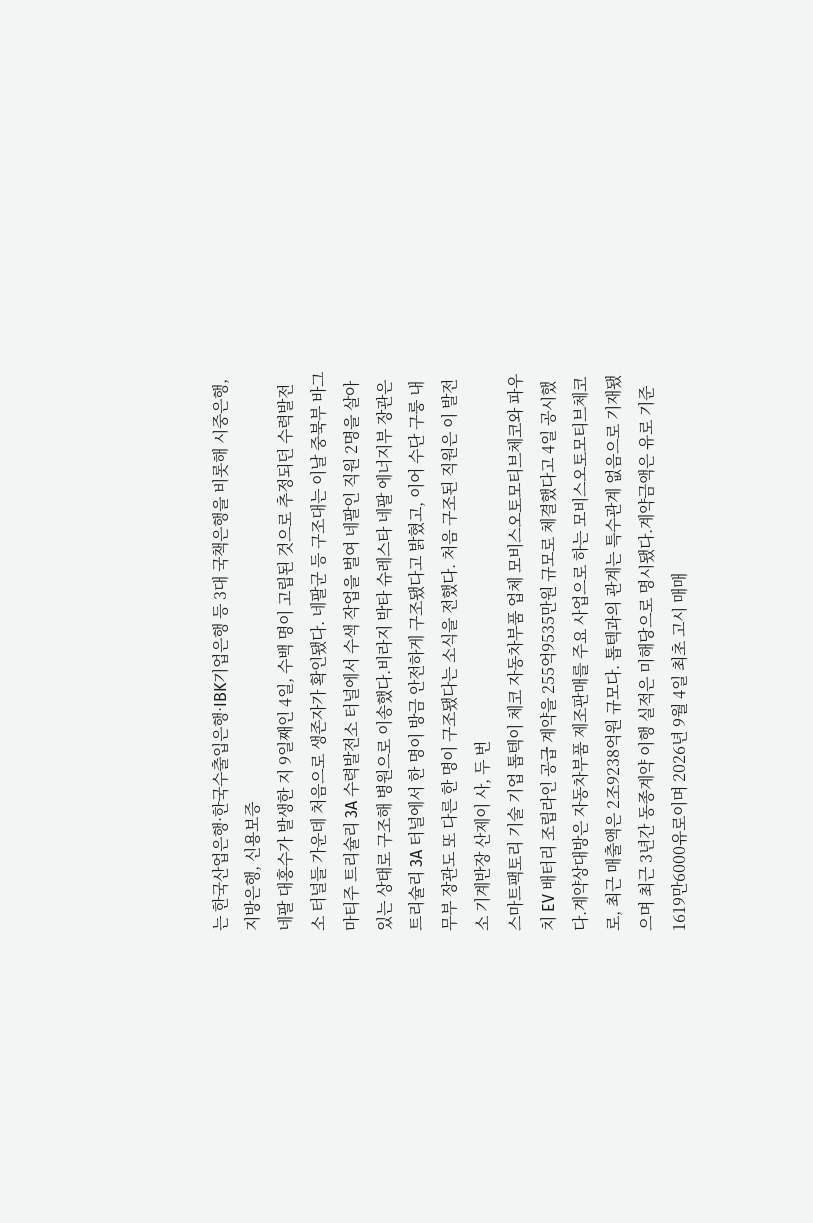는 한국산업은행·한국수출입은행·IBK기업은행 등 3대 국책은행을 비롯해 시중은행, 지방은행, 신용보증
네팔 대홍수가 발생한 지 9일째인 4일, 수백 명이 고립된 것으로 추정되던 수력발전소 터널들 가운데 처음으로 생존자가 확인됐다. 네팔군 등 구조대는 이날 중북부 바그마티주 트리슐리 3A 수력발전소 터널에서 수색 작업을 벌여 네팔인 직원 2명을 살아있는 상태로 구조해 병원으로 이송했다.비라지 박타 슈레스타 네팔 에너지부 장관은 트리슐리 3A 터널에서 한 명이 방금 안전하게 구조됐다고 밝혔고, 이어 수단 구룽 내무부 장관도 또 다른 한 명이 구조됐다는 소식을 전했다. 처음 구조된 직원은 이 발전소 기계반장 산제이 사, 두 번
스마트팩토리 기술 기업 톱텍이 체코 자동차부품 업체 모비스오토모티브체코와 파우치 EV 배터리 조립라인 공급 계약을 255억9535만원 규모로 체결했다고 4일 공시했다.계약상대방은 자동차부품 제조판매를 주요 사업으로 하는 모비스오토모티브체코로, 최근 매출액은 2조9238억원 규모다. 톱텍과의 관계는 특수관계 없음으로 기재됐으며 최근 3년간 동종계약 이행 실적은 미해당으로 명시됐다.계약금액은 유로 기준 1619만6000유로이며 2026년 9월 4일 최초 고시 매매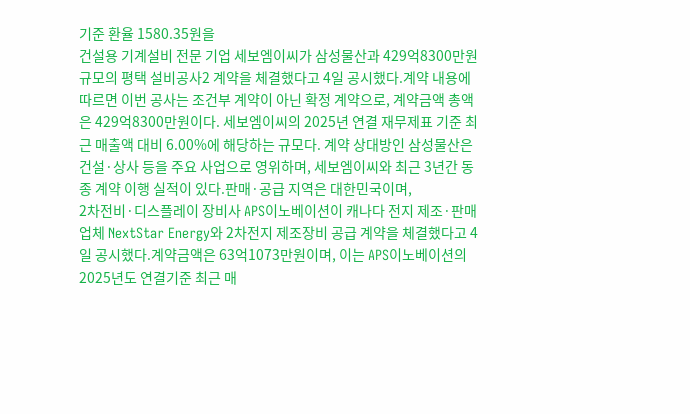기준 환율 1580.35원을
건설용 기계설비 전문 기업 세보엠이씨가 삼성물산과 429억8300만원 규모의 평택 설비공사2 계약을 체결했다고 4일 공시했다.계약 내용에 따르면 이번 공사는 조건부 계약이 아닌 확정 계약으로, 계약금액 총액은 429억8300만원이다. 세보엠이씨의 2025년 연결 재무제표 기준 최근 매출액 대비 6.00%에 해당하는 규모다. 계약 상대방인 삼성물산은 건설·상사 등을 주요 사업으로 영위하며, 세보엠이씨와 최근 3년간 동종 계약 이행 실적이 있다.판매·공급 지역은 대한민국이며,
2차전비·디스플레이 장비사 APS이노베이션이 캐나다 전지 제조·판매 업체 NextStar Energy와 2차전지 제조장비 공급 계약을 체결했다고 4일 공시했다.계약금액은 63억1073만원이며, 이는 APS이노베이션의 2025년도 연결기준 최근 매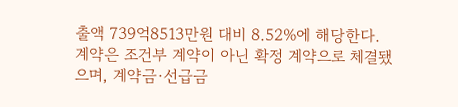출액 739억8513만원 대비 8.52%에 해당한다. 계약은 조건부 계약이 아닌 확정 계약으로 체결됐으며, 계약금·선급금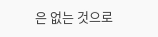은 없는 것으로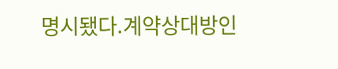명시됐다.계약상대방인